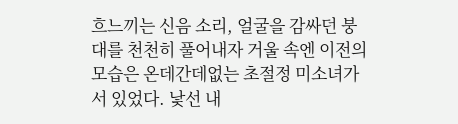흐느끼는 신음 소리, 얼굴을 감싸던 붕대를 천천히 풀어내자 거울 속엔 이전의 모습은 온데간데없는 초절정 미소녀가 서 있었다. 낯선 내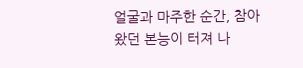얼굴과 마주한 순간, 참아왔던 본능이 터져 나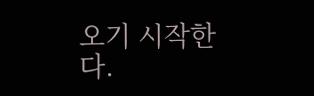오기 시작한다.